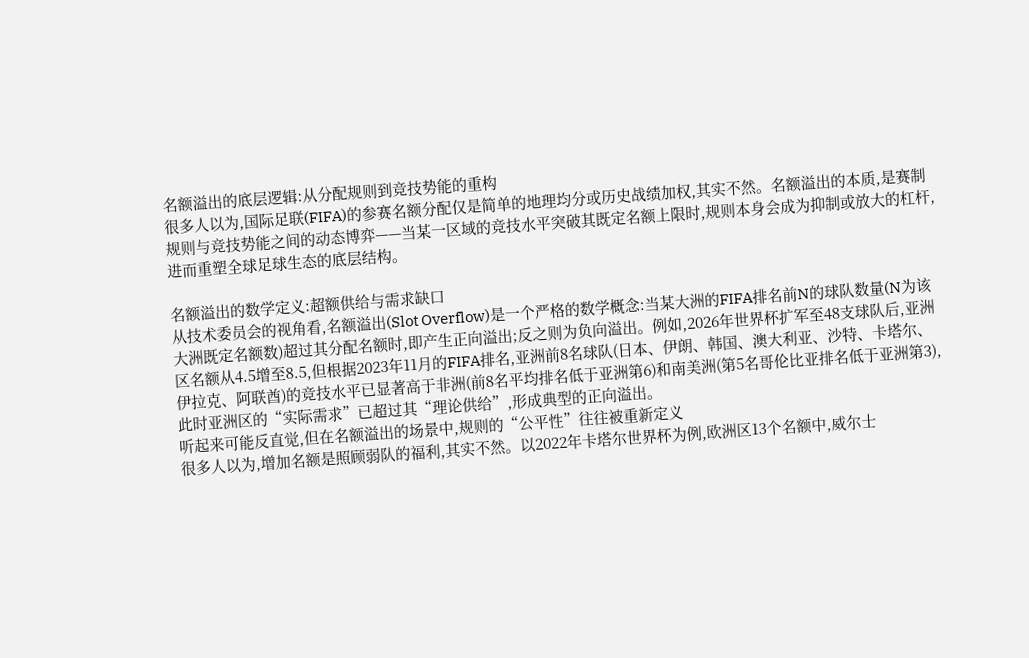名额溢出的底层逻辑:从分配规则到竞技势能的重构
很多人以为,国际足联(FIFA)的参赛名额分配仅是简单的地理均分或历史战绩加权,其实不然。名额溢出的本质,是赛制规则与竞技势能之间的动态博弈——当某一区域的竞技水平突破其既定名额上限时,规则本身会成为抑制或放大的杠杆,进而重塑全球足球生态的底层结构。

名额溢出的数学定义:超额供给与需求缺口
从技术委员会的视角看,名额溢出(Slot Overflow)是一个严格的数学概念:当某大洲的FIFA排名前N的球队数量(N为该大洲既定名额数)超过其分配名额时,即产生正向溢出;反之则为负向溢出。例如,2026年世界杯扩军至48支球队后,亚洲区名额从4.5增至8.5,但根据2023年11月的FIFA排名,亚洲前8名球队(日本、伊朗、韩国、澳大利亚、沙特、卡塔尔、伊拉克、阿联酋)的竞技水平已显著高于非洲(前8名平均排名低于亚洲第6)和南美洲(第5名哥伦比亚排名低于亚洲第3),此时亚洲区的“实际需求”已超过其“理论供给”,形成典型的正向溢出。
听起来可能反直觉,但在名额溢出的场景中,规则的“公平性”往往被重新定义
很多人以为,增加名额是照顾弱队的福利,其实不然。以2022年卡塔尔世界杯为例,欧洲区13个名额中,威尔士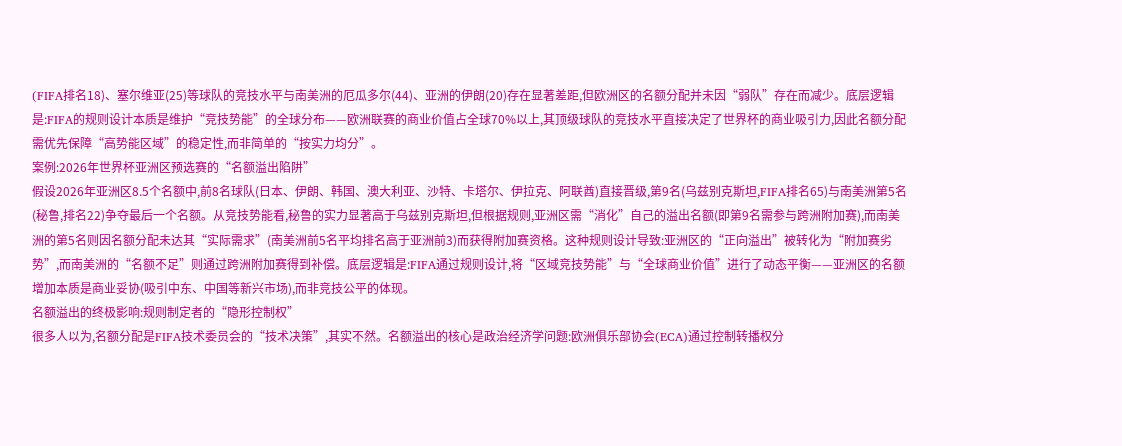(FIFA排名18)、塞尔维亚(25)等球队的竞技水平与南美洲的厄瓜多尔(44)、亚洲的伊朗(20)存在显著差距,但欧洲区的名额分配并未因“弱队”存在而减少。底层逻辑是:FIFA的规则设计本质是维护“竞技势能”的全球分布——欧洲联赛的商业价值占全球70%以上,其顶级球队的竞技水平直接决定了世界杯的商业吸引力,因此名额分配需优先保障“高势能区域”的稳定性,而非简单的“按实力均分”。
案例:2026年世界杯亚洲区预选赛的“名额溢出陷阱”
假设2026年亚洲区8.5个名额中,前8名球队(日本、伊朗、韩国、澳大利亚、沙特、卡塔尔、伊拉克、阿联酋)直接晋级,第9名(乌兹别克斯坦,FIFA排名65)与南美洲第5名(秘鲁,排名22)争夺最后一个名额。从竞技势能看,秘鲁的实力显著高于乌兹别克斯坦,但根据规则,亚洲区需“消化”自己的溢出名额(即第9名需参与跨洲附加赛),而南美洲的第5名则因名额分配未达其“实际需求”(南美洲前5名平均排名高于亚洲前3)而获得附加赛资格。这种规则设计导致:亚洲区的“正向溢出”被转化为“附加赛劣势”,而南美洲的“名额不足”则通过跨洲附加赛得到补偿。底层逻辑是:FIFA通过规则设计,将“区域竞技势能”与“全球商业价值”进行了动态平衡——亚洲区的名额增加本质是商业妥协(吸引中东、中国等新兴市场),而非竞技公平的体现。
名额溢出的终极影响:规则制定者的“隐形控制权”
很多人以为,名额分配是FIFA技术委员会的“技术决策”,其实不然。名额溢出的核心是政治经济学问题:欧洲俱乐部协会(ECA)通过控制转播权分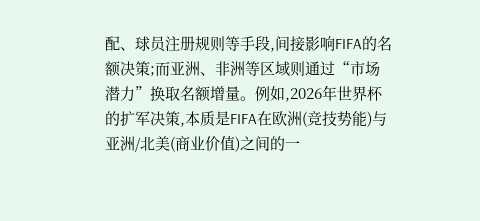配、球员注册规则等手段,间接影响FIFA的名额决策;而亚洲、非洲等区域则通过“市场潜力”换取名额增量。例如,2026年世界杯的扩军决策,本质是FIFA在欧洲(竞技势能)与亚洲/北美(商业价值)之间的一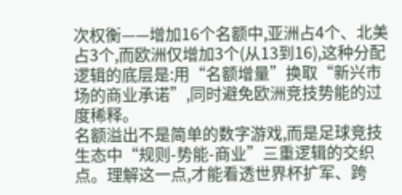次权衡——增加16个名额中,亚洲占4个、北美占3个,而欧洲仅增加3个(从13到16),这种分配逻辑的底层是:用“名额增量”换取“新兴市场的商业承诺”,同时避免欧洲竞技势能的过度稀释。
名额溢出不是简单的数字游戏,而是足球竞技生态中“规则-势能-商业”三重逻辑的交织点。理解这一点,才能看透世界杯扩军、跨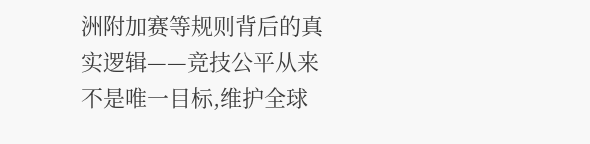洲附加赛等规则背后的真实逻辑——竞技公平从来不是唯一目标,维护全球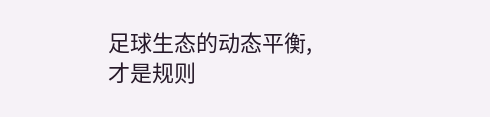足球生态的动态平衡,才是规则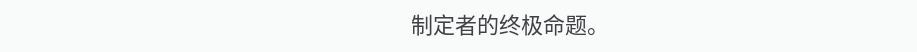制定者的终极命题。